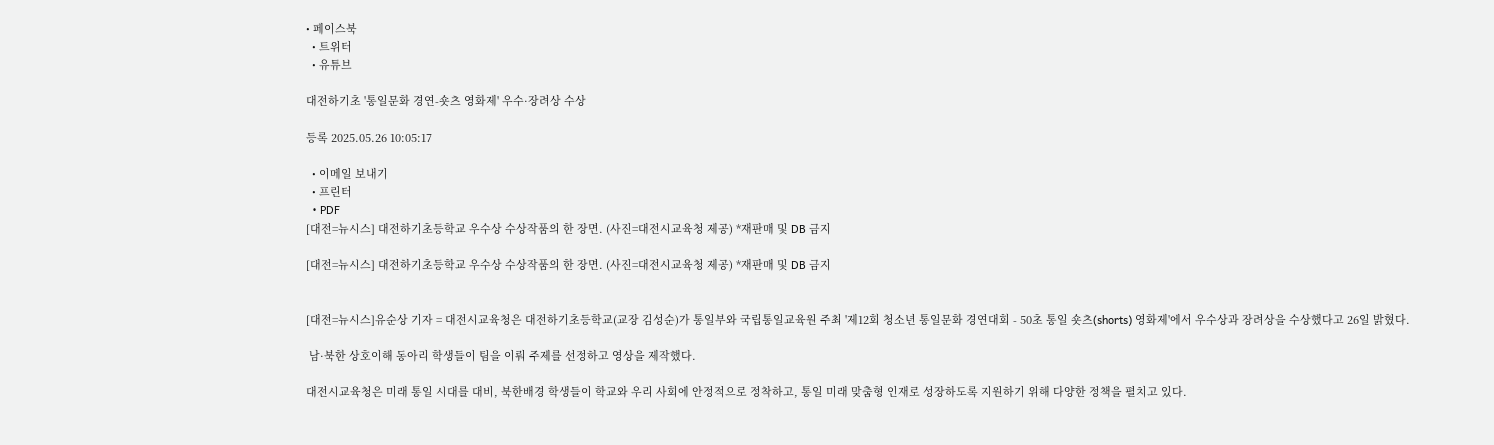• 페이스북
  • 트위터
  • 유튜브

대전하기초 '통일문화 경연-숏츠 영화제' 우수·장려상 수상

등록 2025.05.26 10:05:17

  • 이메일 보내기
  • 프린터
  • PDF
[대전=뉴시스] 대전하기초등학교 우수상 수상작품의 한 장면. (사진=대전시교육청 제공) *재판매 및 DB 금지

[대전=뉴시스] 대전하기초등학교 우수상 수상작품의 한 장면. (사진=대전시교육청 제공) *재판매 및 DB 금지


[대전=뉴시스]유순상 기자 = 대전시교육청은 대전하기초등학교(교장 김성순)가 통일부와 국립통일교육원 주최 '제12회 청소년 통일문화 경연대회 - 50초 통일 숏츠(shorts) 영화제'에서 우수상과 장려상을 수상했다고 26일 밝혔다.

 남·북한 상호이해 동아리 학생들이 팀을 이뤄 주제를 선정하고 영상을 제작했다.

대전시교육청은 미래 통일 시대를 대비, 북한배경 학생들이 학교와 우리 사회에 안정적으로 정착하고, 통일 미래 맞춤형 인재로 성장하도록 지원하기 위해 다양한 정책을 펼치고 있다.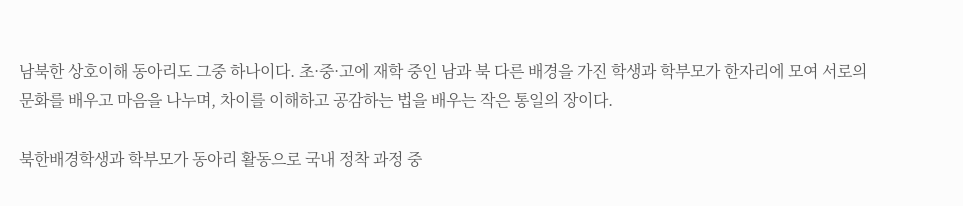남북한 상호이해 동아리도 그중 하나이다. 초·중·고에 재학 중인 남과 북 다른 배경을 가진 학생과 학부모가 한자리에 모여 서로의 문화를 배우고 마음을 나누며, 차이를 이해하고 공감하는 법을 배우는 작은 통일의 장이다.

북한배경학생과 학부모가 동아리 활동으로 국내 정착 과정 중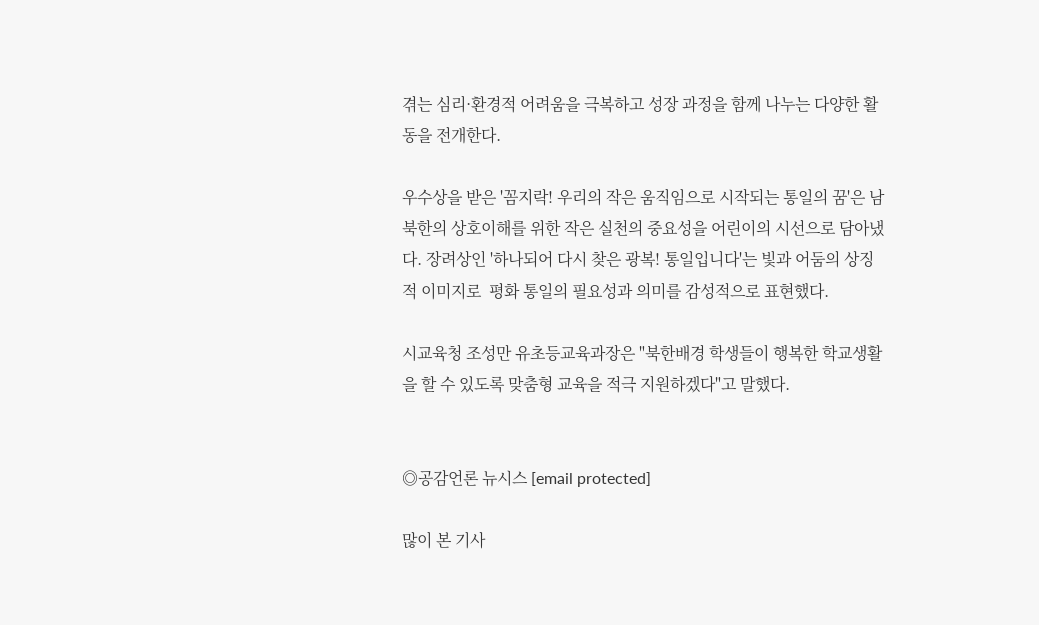겪는 심리·환경적 어려움을 극복하고 성장 과정을 함께 나누는 다양한 활동을 전개한다.

우수상을 받은 '꼼지락! 우리의 작은 움직임으로 시작되는 통일의 꿈'은 남북한의 상호이해를 위한 작은 실천의 중요성을 어린이의 시선으로 담아냈다. 장려상인 '하나되어 다시 찾은 광복! 통일입니다'는 빛과 어둠의 상징적 이미지로  평화 통일의 필요성과 의미를 감성적으로 표현했다.

시교육청 조성만 유초등교육과장은 "북한배경 학생들이 행복한 학교생활을 할 수 있도록 맞춤형 교육을 적극 지원하겠다"고 말했다.


◎공감언론 뉴시스 [email protected]

많이 본 기사